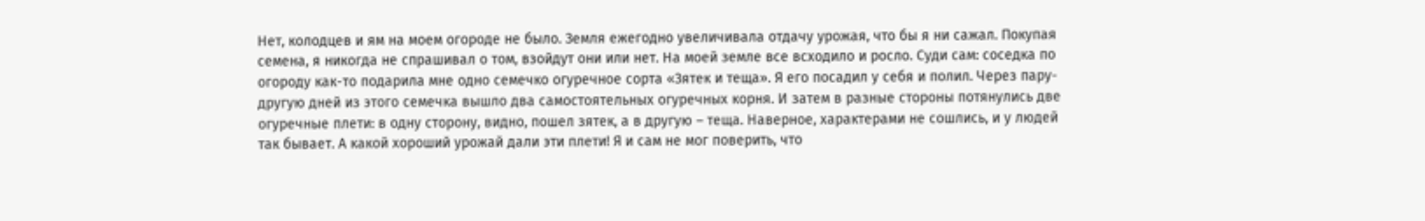Нет, колодцев и ям на моем огороде не было. Земля ежегодно увеличивала отдачу урожая, что бы я ни сажал. Покупая семена, я никогда не спрашивал о том, взойдут они или нет. На моей земле все всходило и росло. Суди сам: соседка по огороду как-то подарила мне одно семечко огуречное сорта «Зятек и теща». Я его посадил у себя и полил. Через пару-другую дней из этого семечка вышло два самостоятельных огуречных корня. И затем в разные стороны потянулись две огуречные плети: в одну сторону, видно, пошел зятек, а в другую – теща. Наверное, характерами не сошлись, и у людей так бывает. А какой хороший урожай дали эти плети! Я и сам не мог поверить, что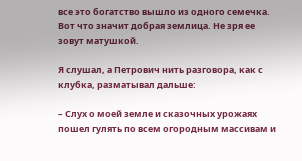все это богатство вышло из одного семечка. Вот что значит добрая землица. Не зря ее зовут матушкой.

Я слушал, а Петрович нить разговора, как с клубка, разматывал дальше:

– Слух о моей земле и сказочных урожаях пошел гулять по всем огородным массивам и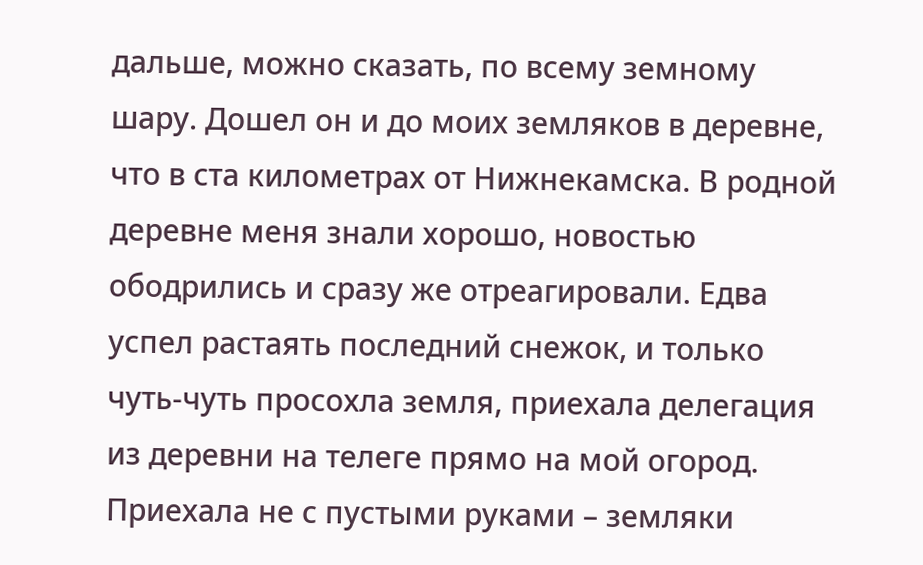дальше, можно сказать, по всему земному шару. Дошел он и до моих земляков в деревне, что в ста километрах от Нижнекамска. В родной деревне меня знали хорошо, новостью ободрились и сразу же отреагировали. Едва успел растаять последний снежок, и только чуть-чуть просохла земля, приехала делегация из деревни на телеге прямо на мой огород. Приехала не с пустыми руками – земляки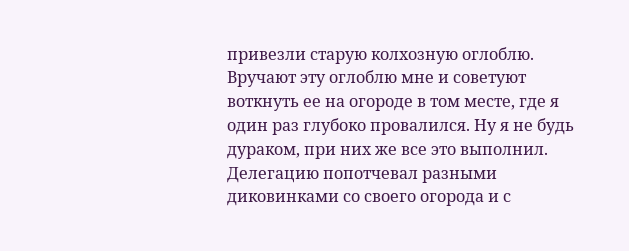привезли старую колхозную оглоблю. Вручают эту оглоблю мне и советуют воткнуть ее на огороде в том месте, где я один раз глубоко провалился. Ну я не будь дураком, при них же все это выполнил. Делегацию попотчевал разными диковинками со своего огорода и с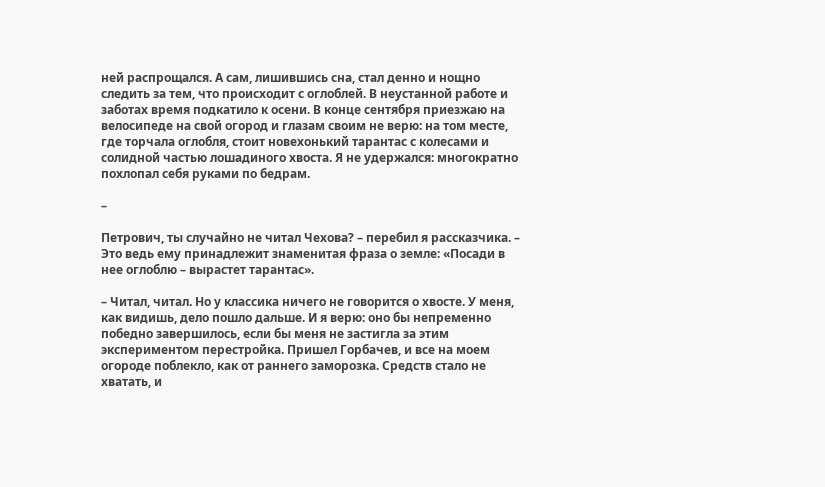ней распрощался. А сам, лишившись сна, стал денно и нощно следить за тем, что происходит с оглоблей. В неустанной работе и заботах время подкатило к осени. В конце сентября приезжаю на велосипеде на свой огород и глазам своим не верю: на том месте, где торчала оглобля, стоит новехонький тарантас с колесами и солидной частью лошадиного хвоста. Я не удержался: многократно похлопал себя руками по бедрам.

–

Петрович, ты случайно не читал Чехова? – перебил я рассказчика. – Это ведь ему принадлежит знаменитая фраза о земле: «Посади в нее оглоблю – вырастет тарантас».

– Читал, читал. Но у классика ничего не говорится о хвосте. У меня, как видишь, дело пошло дальше. И я верю: оно бы непременно победно завершилось, если бы меня не застигла за этим экспериментом перестройка. Пришел Горбачев, и все на моем огороде поблекло, как от раннего заморозка. Средств стало не хватать, и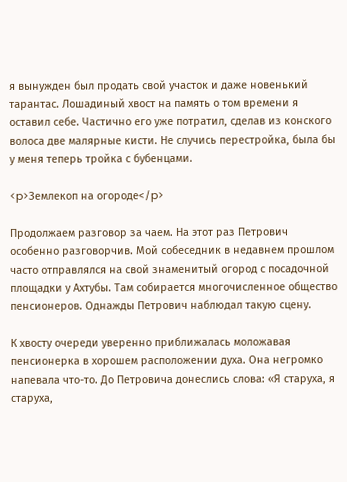я вынужден был продать свой участок и даже новенький тарантас. Лошадиный хвост на память о том времени я оставил себе. Частично его уже потратил, сделав из конского волоса две малярные кисти. Не случись перестройка, была бы у меня теперь тройка с бубенцами.

<p>Землекоп на огороде</p>

Продолжаем разговор за чаем. На этот раз Петрович особенно разговорчив. Мой собеседник в недавнем прошлом часто отправлялся на свой знаменитый огород с посадочной площадки у Ахтубы. Там собирается многочисленное общество пенсионеров. Однажды Петрович наблюдал такую сцену.

К хвосту очереди уверенно приближалась моложавая пенсионерка в хорошем расположении духа. Она негромко напевала что-то. До Петровича донеслись слова: «Я старуха, я старуха,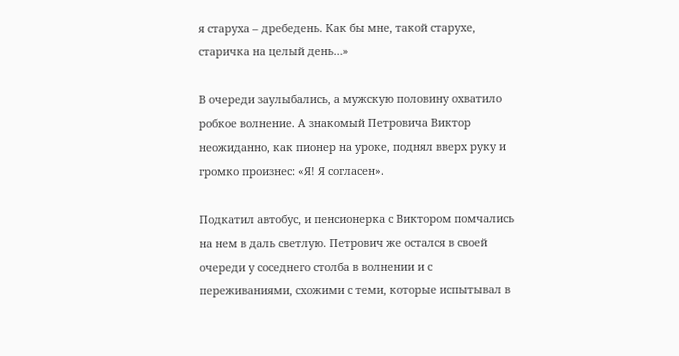я старуха – дребедень. Как бы мне, такой старухе, старичка на целый день…»

В очереди заулыбались, а мужскую половину охватило робкое волнение. А знакомый Петровича Виктор неожиданно, как пионер на уроке, поднял вверх руку и громко произнес: «Я! Я согласен».

Подкатил автобус, и пенсионерка с Виктором помчались на нем в даль светлую. Петрович же остался в своей очереди у соседнего столба в волнении и с переживаниями, схожими с теми, которые испытывал в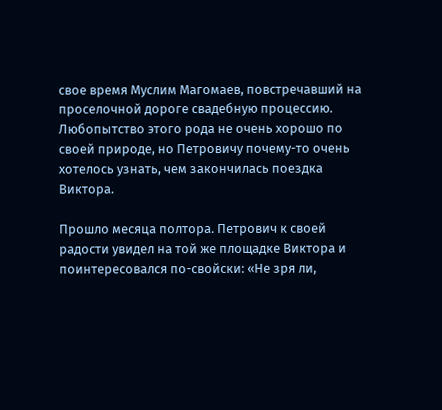свое время Муслим Магомаев, повстречавший на проселочной дороге свадебную процессию. Любопытство этого рода не очень хорошо по своей природе, но Петровичу почему-то очень хотелось узнать, чем закончилась поездка Виктора.

Прошло месяца полтора. Петрович к своей радости увидел на той же площадке Виктора и поинтересовался по-свойски: «Не зря ли,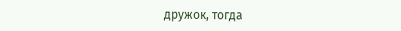дружок, тогда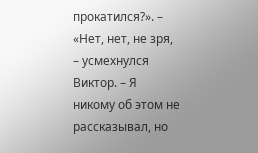прокатился?». – «Нет, нет, не зря, – усмехнулся Виктор. – Я никому об этом не рассказывал, но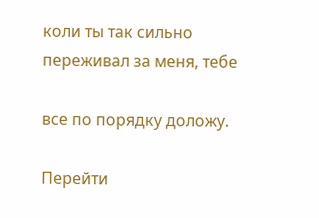коли ты так сильно переживал за меня, тебе

все по порядку доложу.

Перейти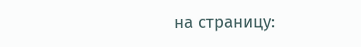на страницу: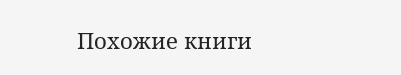Похожие книги